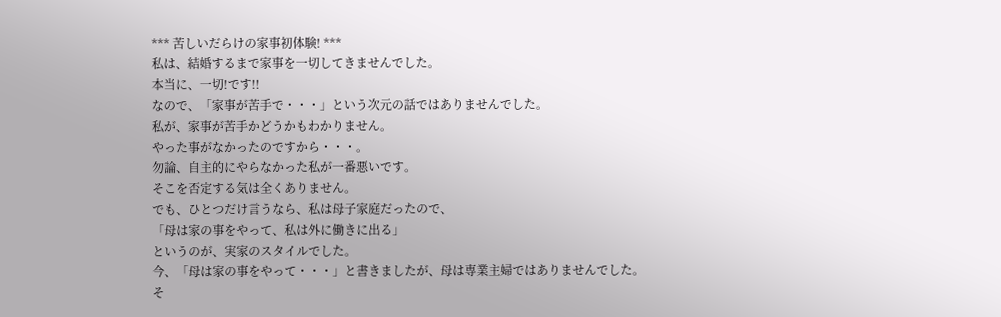*** 苦しいだらけの家事初体験! ***
私は、結婚するまで家事を一切してきませんでした。
本当に、一切!です!!
なので、「家事が苦手で・・・」という次元の話ではありませんでした。
私が、家事が苦手かどうかもわかりません。
やった事がなかったのですから・・・。
勿論、自主的にやらなかった私が一番悪いです。
そこを否定する気は全くありません。
でも、ひとつだけ言うなら、私は母子家庭だったので、
「母は家の事をやって、私は外に働きに出る」
というのが、実家のスタイルでした。
今、「母は家の事をやって・・・」と書きましたが、母は専業主婦ではありませんでした。
そ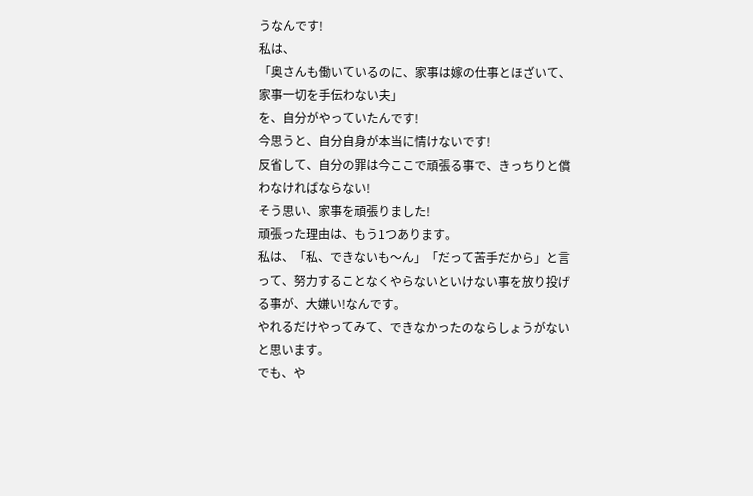うなんです!
私は、
「奥さんも働いているのに、家事は嫁の仕事とほざいて、家事一切を手伝わない夫」
を、自分がやっていたんです!
今思うと、自分自身が本当に情けないです!
反省して、自分の罪は今ここで頑張る事で、きっちりと償わなければならない!
そう思い、家事を頑張りました!
頑張った理由は、もう1つあります。
私は、「私、できないも〜ん」「だって苦手だから」と言って、努力することなくやらないといけない事を放り投げる事が、大嫌い!なんです。
やれるだけやってみて、できなかったのならしょうがないと思います。
でも、や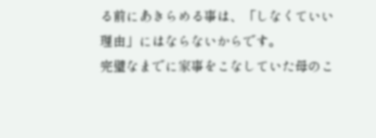る前にあきらめる事は、「しなくていい理由」にはならないからです。
完璧なまでに家事をこなしていた母のこ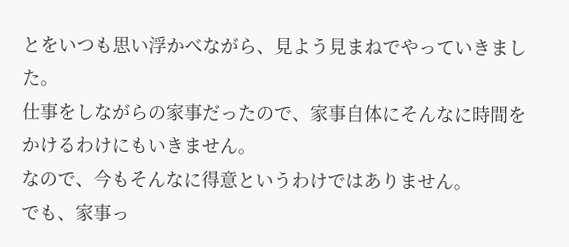とをいつも思い浮かべながら、見よう見まねでやっていきました。
仕事をしながらの家事だったので、家事自体にそんなに時間をかけるわけにもいきません。
なので、今もそんなに得意というわけではありません。
でも、家事っ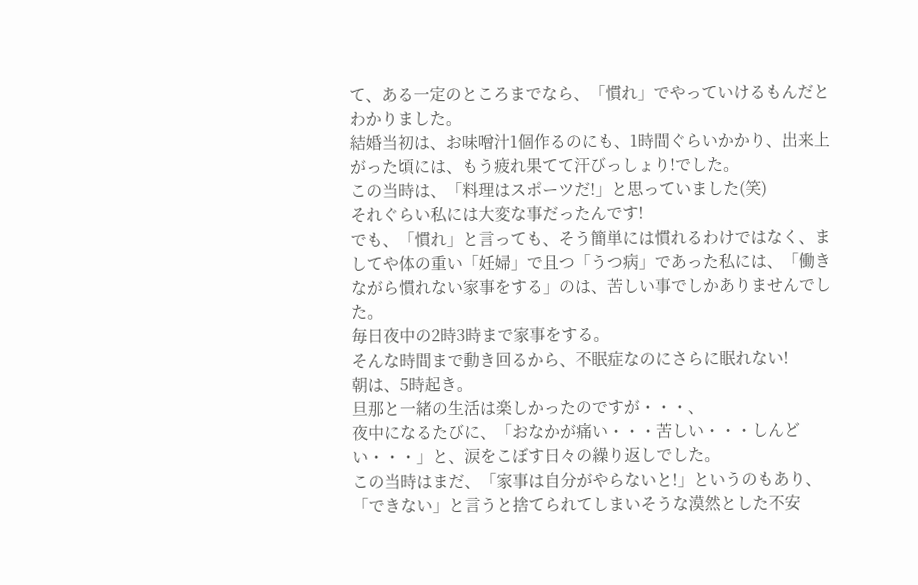て、ある一定のところまでなら、「慣れ」でやっていけるもんだとわかりました。
結婚当初は、お味噌汁1個作るのにも、1時間ぐらいかかり、出来上がった頃には、もう疲れ果てて汗びっしょり!でした。
この当時は、「料理はスポーツだ!」と思っていました(笑)
それぐらい私には大変な事だったんです!
でも、「慣れ」と言っても、そう簡単には慣れるわけではなく、ましてや体の重い「妊婦」で且つ「うつ病」であった私には、「働きながら慣れない家事をする」のは、苦しい事でしかありませんでした。
毎日夜中の2時3時まで家事をする。
そんな時間まで動き回るから、不眠症なのにさらに眠れない!
朝は、5時起き。
旦那と一緒の生活は楽しかったのですが・・・、
夜中になるたびに、「おなかが痛い・・・苦しい・・・しんどい・・・」と、涙をこぼす日々の繰り返しでした。
この当時はまだ、「家事は自分がやらないと!」というのもあり、「できない」と言うと捨てられてしまいそうな漠然とした不安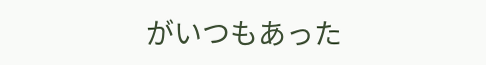がいつもあった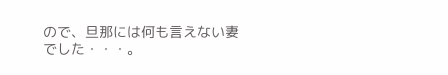ので、旦那には何も言えない妻でした・・・。